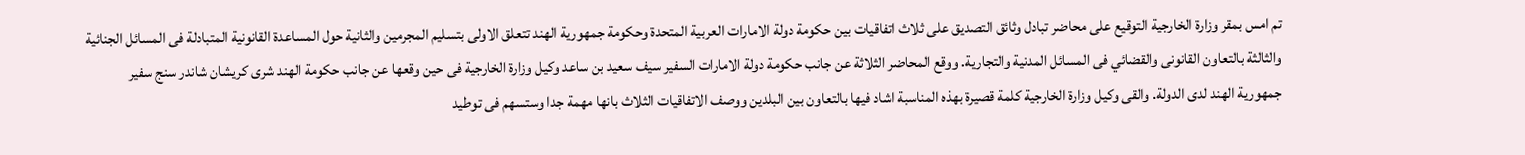تم امس بمقر وزارة الخارجية التوقيع على محاضر تبادل وثائق التصديق على ثلاث اتفاقيات بين حكومة دولة الامارات العربية المتحدة وحكومة جمهورية الهند تتعلق الاولى بتسليم المجرمين والثانية حول المساعدة القانونية المتبادلة فى المسائل الجنائية والثالثة بالتعاون القانونى والقضائي فى المسائل المدنية والتجارية. ووقع المحاضر الثلاثة عن جانب حكومة دولة الامارات السفير سيف سعيد بن ساعد وكيل وزارة الخارجية فى حين وقعها عن جانب حكومة الهند شرى كريشان شاندر سنج سفير جمهورية الهند لدى الدولة. والقى وكيل وزارة الخارجية كلمة قصيرة بهذه المناسبة اشاد فيها بالتعاون بين البلدين ووصف الاتفاقيات الثلاث بانها مهمة جدا وستسهم فى توطيد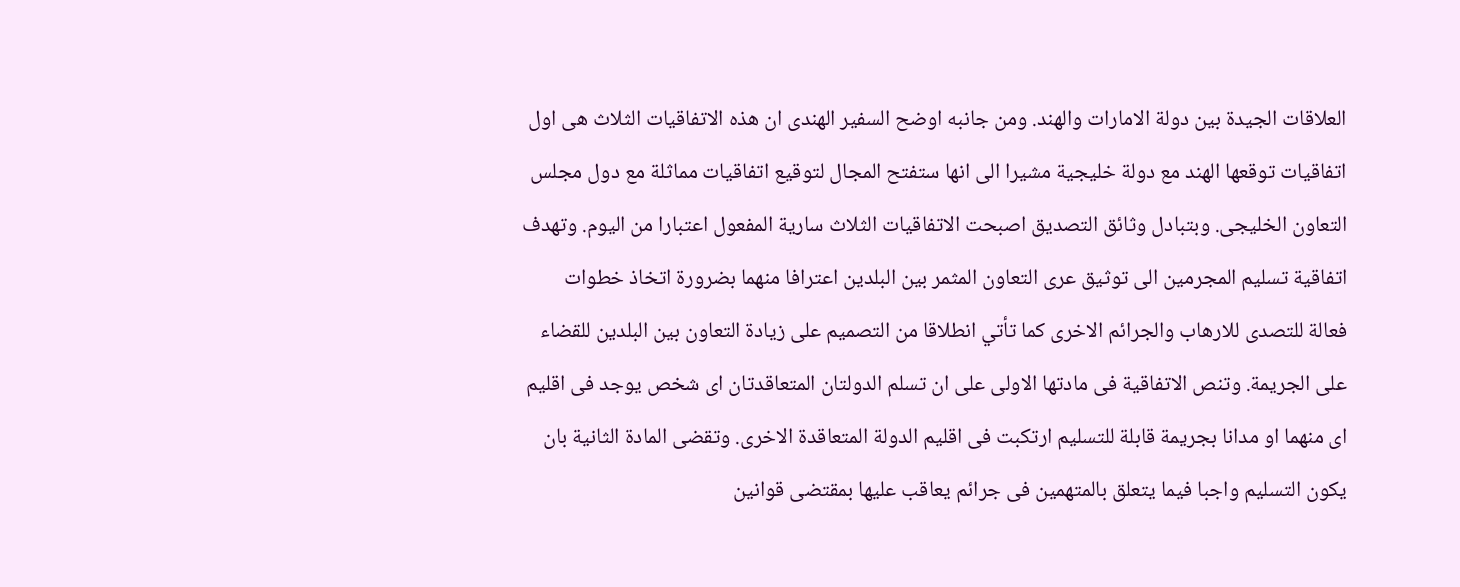العلاقات الجيدة بين دولة الامارات والهند. ومن جانبه اوضح السفير الهندى ان هذه الاتفاقيات الثلاث هى اول اتفاقيات توقعها الهند مع دولة خليجية مشيرا الى انها ستفتح المجال لتوقيع اتفاقيات مماثلة مع دول مجلس التعاون الخليجى. وبتبادل وثائق التصديق اصبحت الاتفاقيات الثلاث سارية المفعول اعتبارا من اليوم. وتهدف اتفاقية تسليم المجرمين الى توثيق عرى التعاون المثمر بين البلدين اعترافا منهما بضرورة اتخاذ خطوات فعالة للتصدى للارهاب والجرائم الاخرى كما تأتي انطلاقا من التصميم على زيادة التعاون بين البلدين للقضاء على الجريمة. وتنص الاتفاقية فى مادتها الاولى على ان تسلم الدولتان المتعاقدتان اى شخص يوجد فى اقليم اى منهما او مدانا بجريمة قابلة للتسليم ارتكبت فى اقليم الدولة المتعاقدة الاخرى. وتقضى المادة الثانية بان يكون التسليم واجبا فيما يتعلق بالمتهمين فى جرائم يعاقب عليها بمقتضى قوانين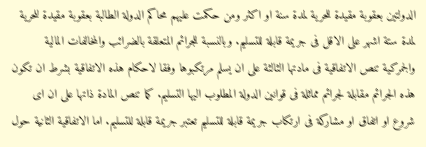الدولتين بعقوبة مقيدة للحرية لمدة سنة او اكثر ومن حكمت عليهم محاكم الدولة الطالبة بعقوبة مقيدة للحرية لمدة ستة اشهر على الاقل فى جريمة قابلة للتسليم. وبالنسبة للجرائم المتعلقة بالضرائب والمخالفات المالية والجمركية تنص الاتفاقية فى مادتها الثالثة على ان يسلم مرتكبوها وفقا لاحكام هذه الاتفاقية بشرط ان تكون هذه الجرائم مقابلة لجرائم مماثلة فى قوانين الدولة المطلوب اليها التسليم. كما تنص المادة ذاتها على ان اى شروع او اتفاق او مشاركة فى ارتكاب جريمة قابلة للتسليم تعتبر جريمة قابلة للتسليم. اما الاتفاقية الثانية حول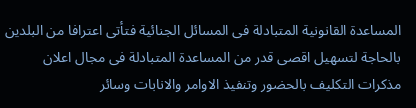المساعدة القانونية المتبادلة فى المسائل الجنائية فتأتى اعترافا من البلدين بالحاجة لتسهيل اقصى قدر من المساعدة المتبادلة فى مجال اعلان مذكرات التكليف بالحضور وتنفيذ الاوامر والانابات وسائر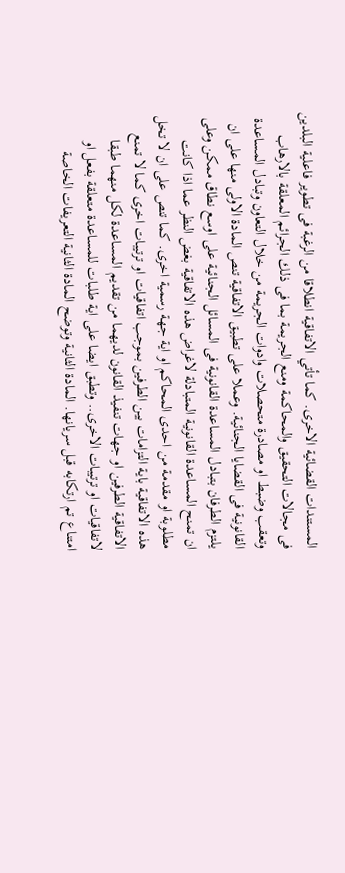المستندات القضائية الاخرى. كما تأتي الاتفاقية انطلاقا من الرغبة فى تطوير فاعلية البلدين فى مجالات التحقيق والمحاكمة ومنع الجريمة بما فى ذلك الجرائم المعلقة بالارهاب وتعقب وضبط او مصادرة متحصلات وادوات الجريمة من خلال التعاون وتبادل المساعدة القانونية فى القضايا الجنائية. وعملا على تطبيق الاتفاقية تنص المادة الاولى منها على ان يلتزم الطرفان بتبادل المساعدة القانونية فى المسائل الجنائية على اوسع نطاق ممكن وعلى ان تمنح المساعدة القانونية المتبادلة لاغراض هذه الاتفاقية بغض النظر عما اذا كانت مطلوبة او مقدمة من احدى المحاكم او اية جهة رسمية اخرى. كما تنص على ان لا تخل هذه الاتفاقية باية التزامات بين الطرفين بموجب اتفاقيات او ترتيبات اخرى كما لا تمنع الاتفاقية الطرفين او جهات تنفيذ القانون لديهما من تقديم المساعدة لكل منهما طبقا لاتفاقيات او ترتيبات الاخرى.. وتطبق ايضا على اية طلبات للمساعدة متعلقة بفعل او امتناع تم ارتكابه قبل سريانها. المادة الثانية وتوضح المادة الثانية التعريفات الخاصة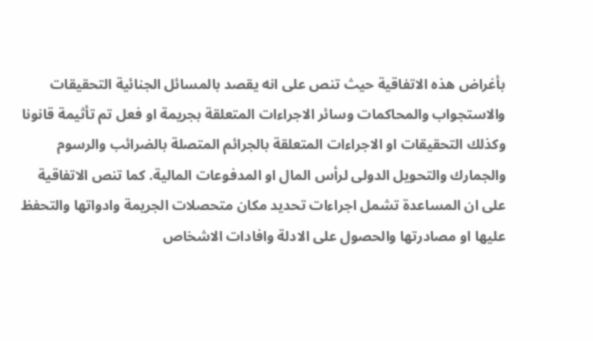بأغراض هذه الاتفاقية حيث تنص على انه يقصد بالمسائل الجنائية التحقيقات والاستجواب والمحاكمات وسائر الاجراءات المتعلقة بجريمة او فعل تم تأثيمة قانونا وكذلك التحقيقات او الاجراءات المتعلقة بالجرائم المتصلة بالضرائب والرسوم والجمارك والتحويل الدولى لرأس المال او المدفوعات المالية. كما تنص الاتفاقية على ان المساعدة تشمل اجراءات تحديد مكان متحصلات الجريمة وادواتها والتحفظ عليها او مصادرتها والحصول على الادلة وافادات الاشخاص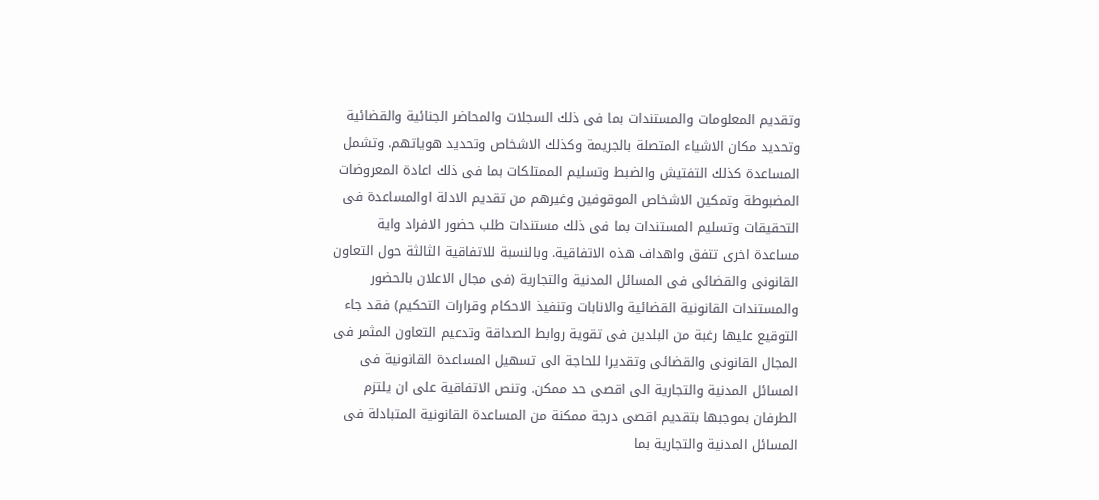وتقديم المعلومات والمستندات بما فى ذلك السجلات والمحاضر الجنائية والقضائية وتحديد مكان الاشياء المتصلة بالجريمة وكذلك الاشخاص وتحديد هوياتهم. وتشمل المساعدة كذلك التفتيش والضبط وتسليم الممتلكات بما فى ذلك اعادة المعروضات المضبوطة وتمكين الاشخاص الموقوفين وغيرهم من تقديم الادلة اوالمساعدة فى التحقيقات وتسليم المستندات بما فى ذلك مستندات طلب حضور الافراد واية مساعدة اخرى تتفق واهداف هذه الاتفاقية. وبالنسبة للاتفاقية الثالثة حول التعاون القانونى والقضائى فى المسائل المدنية والتجارية (فى مجال الاعلان بالحضور والمستندات القانونية القضائية والانابات وتنفيذ الاحكام وقرارات التحكيم) فقد جاء التوقيع عليها رغبة من البلدين فى تقوية روابط الصداقة وتدعيم التعاون المثمر فى المجال القانونى والقضائى وتقديرا للحاجة الى تسهيل المساعدة القانونية فى المسائل المدنية والتجارية الى اقصى حد ممكن. وتنص الاتفاقية على ان يلتزم الطرفان بموجبها بتقديم اقصى درجة ممكنة من المساعدة القانونية المتبادلة فى المسائل المدنية والتجارية بما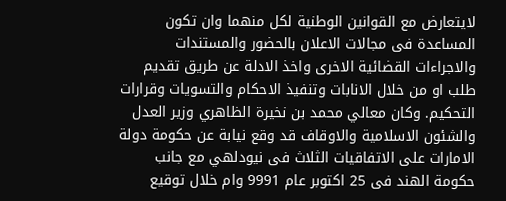لايتعارض مع القوانين الوطنية لكل منهما وان تكون المساعدة فى مجالات الاعلان بالحضور والمستندات والاجراءات القضائية الاخرى واخذ الادلة عن طريق تقديم طلب او من خلال الانابات وتنفيذ الاحكام والتسويات وقرارات التحكيم. وكان معالي محمد بن نخيرة الظاهري وزير العدل والشئون الاسلامية والاوقاف قد وقع نيابة عن حكومة دولة الامارات على الاتفاقيات الثلاث فى نيودلهي مع جانب حكومة الهند فى 25 اكتوبر عام 9991 وام خلال توقيع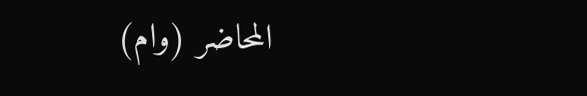المحاضر (وام)